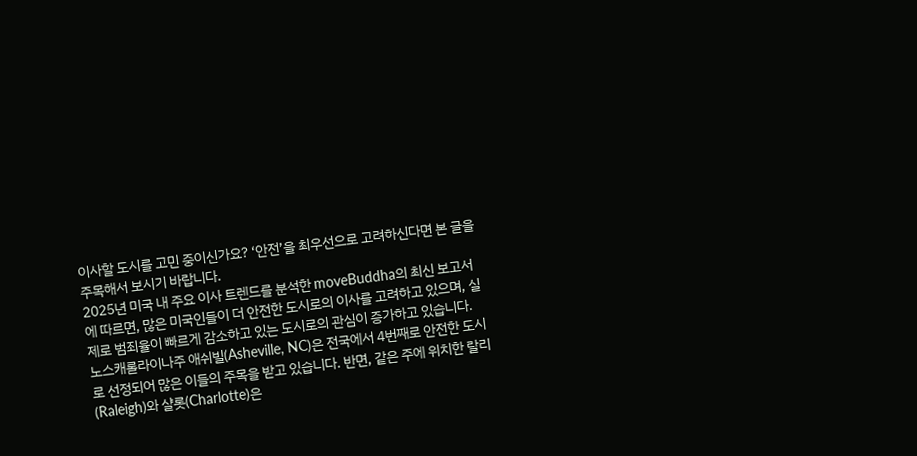이사할 도시를 고민 중이신가요? ‘안전’을 최우선으로 고려하신다면 본 글을 주목해서 보시기 바랍니다.
2025년 미국 내 주요 이사 트렌드를 분석한 moveBuddha의 최신 보고서에 따르면, 많은 미국인들이 더 안전한 도시로의 이사를 고려하고 있으며, 실제로 범죄율이 빠르게 감소하고 있는 도시로의 관심이 증가하고 있습니다.
노스캐롤라이나주 애쉬빌(Asheville, NC)은 전국에서 4번째로 안전한 도시로 선정되어 많은 이들의 주목을 받고 있습니다. 반면, 같은 주에 위치한 랄리(Raleigh)와 샬롯(Charlotte)은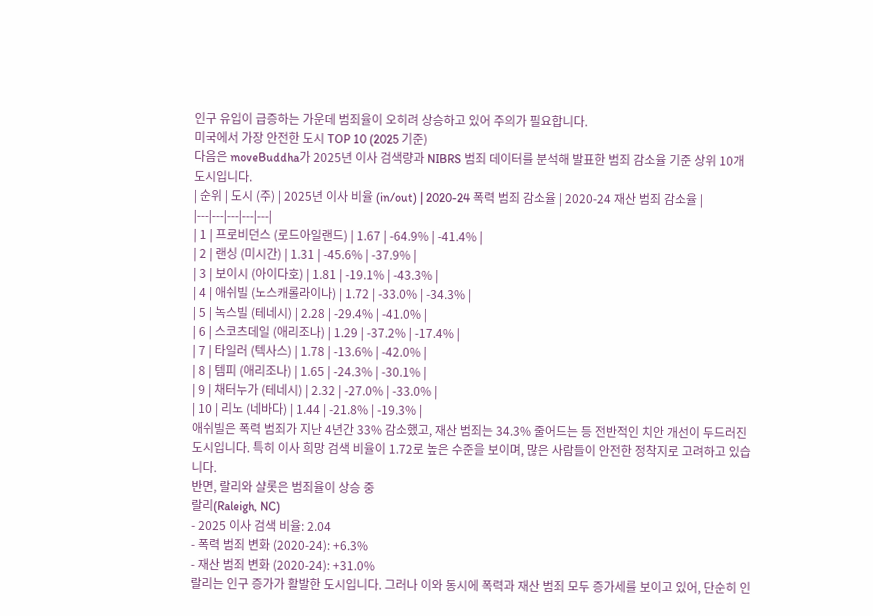인구 유입이 급증하는 가운데 범죄율이 오히려 상승하고 있어 주의가 필요합니다.
미국에서 가장 안전한 도시 TOP 10 (2025 기준)
다음은 moveBuddha가 2025년 이사 검색량과 NIBRS 범죄 데이터를 분석해 발표한 범죄 감소율 기준 상위 10개 도시입니다.
| 순위 | 도시 (주) | 2025년 이사 비율 (in/out) | 2020-24 폭력 범죄 감소율 | 2020-24 재산 범죄 감소율 |
|---|---|---|---|---|
| 1 | 프로비던스 (로드아일랜드) | 1.67 | -64.9% | -41.4% |
| 2 | 랜싱 (미시간) | 1.31 | -45.6% | -37.9% |
| 3 | 보이시 (아이다호) | 1.81 | -19.1% | -43.3% |
| 4 | 애쉬빌 (노스캐롤라이나) | 1.72 | -33.0% | -34.3% |
| 5 | 녹스빌 (테네시) | 2.28 | -29.4% | -41.0% |
| 6 | 스코츠데일 (애리조나) | 1.29 | -37.2% | -17.4% |
| 7 | 타일러 (텍사스) | 1.78 | -13.6% | -42.0% |
| 8 | 템피 (애리조나) | 1.65 | -24.3% | -30.1% |
| 9 | 채터누가 (테네시) | 2.32 | -27.0% | -33.0% |
| 10 | 리노 (네바다) | 1.44 | -21.8% | -19.3% |
애쉬빌은 폭력 범죄가 지난 4년간 33% 감소했고, 재산 범죄는 34.3% 줄어드는 등 전반적인 치안 개선이 두드러진 도시입니다. 특히 이사 희망 검색 비율이 1.72로 높은 수준을 보이며, 많은 사람들이 안전한 정착지로 고려하고 있습니다.
반면, 랄리와 샬롯은 범죄율이 상승 중
랄리(Raleigh, NC)
- 2025 이사 검색 비율: 2.04
- 폭력 범죄 변화 (2020-24): +6.3%
- 재산 범죄 변화 (2020-24): +31.0%
랄리는 인구 증가가 활발한 도시입니다. 그러나 이와 동시에 폭력과 재산 범죄 모두 증가세를 보이고 있어, 단순히 인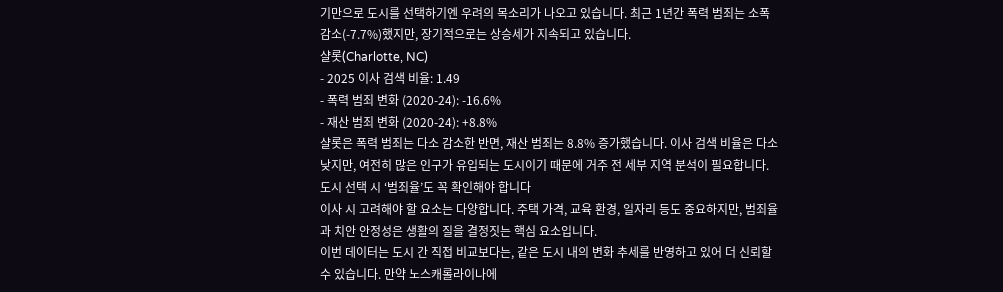기만으로 도시를 선택하기엔 우려의 목소리가 나오고 있습니다. 최근 1년간 폭력 범죄는 소폭 감소(-7.7%)했지만, 장기적으로는 상승세가 지속되고 있습니다.
샬롯(Charlotte, NC)
- 2025 이사 검색 비율: 1.49
- 폭력 범죄 변화 (2020-24): -16.6%
- 재산 범죄 변화 (2020-24): +8.8%
샬롯은 폭력 범죄는 다소 감소한 반면, 재산 범죄는 8.8% 증가했습니다. 이사 검색 비율은 다소 낮지만, 여전히 많은 인구가 유입되는 도시이기 때문에 거주 전 세부 지역 분석이 필요합니다.
도시 선택 시 ‘범죄율’도 꼭 확인해야 합니다
이사 시 고려해야 할 요소는 다양합니다. 주택 가격, 교육 환경, 일자리 등도 중요하지만, 범죄율과 치안 안정성은 생활의 질을 결정짓는 핵심 요소입니다.
이번 데이터는 도시 간 직접 비교보다는, 같은 도시 내의 변화 추세를 반영하고 있어 더 신뢰할 수 있습니다. 만약 노스캐롤라이나에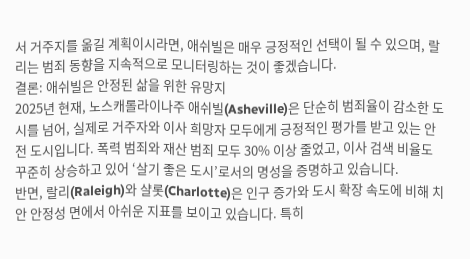서 거주지를 옮길 계획이시라면, 애쉬빌은 매우 긍정적인 선택이 될 수 있으며, 랄리는 범죄 동향을 지속적으로 모니터링하는 것이 좋겠습니다.
결론: 애쉬빌은 안정된 삶을 위한 유망지
2025년 현재, 노스캐롤라이나주 애쉬빌(Asheville)은 단순히 범죄율이 감소한 도시를 넘어, 실제로 거주자와 이사 희망자 모두에게 긍정적인 평가를 받고 있는 안전 도시입니다. 폭력 범죄와 재산 범죄 모두 30% 이상 줄었고, 이사 검색 비율도 꾸준히 상승하고 있어 ‘살기 좋은 도시’로서의 명성을 증명하고 있습니다.
반면, 랄리(Raleigh)와 샬롯(Charlotte)은 인구 증가와 도시 확장 속도에 비해 치안 안정성 면에서 아쉬운 지표를 보이고 있습니다. 특히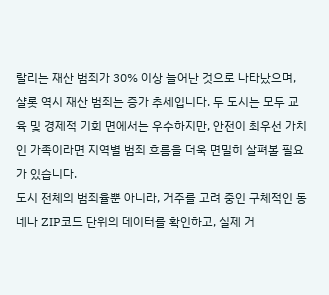랄리는 재산 범죄가 30% 이상 늘어난 것으로 나타났으며, 샬롯 역시 재산 범죄는 증가 추세입니다. 두 도시는 모두 교육 및 경제적 기회 면에서는 우수하지만, 안전이 최우선 가치인 가족이라면 지역별 범죄 흐름을 더욱 면밀히 살펴볼 필요가 있습니다.
도시 전체의 범죄율뿐 아니라, 거주를 고려 중인 구체적인 동네나 ZIP코드 단위의 데이터를 확인하고, 실제 거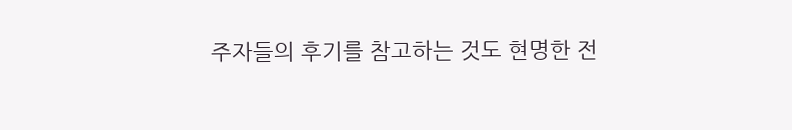주자들의 후기를 참고하는 것도 현명한 전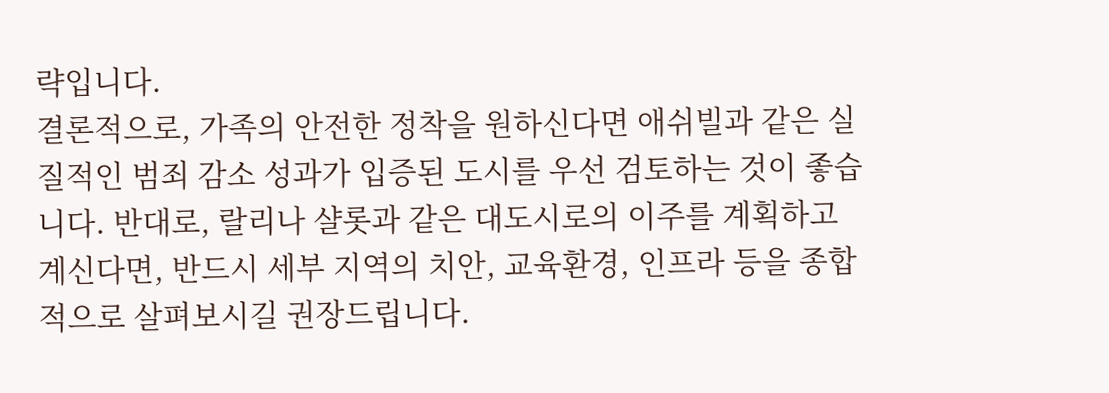략입니다.
결론적으로, 가족의 안전한 정착을 원하신다면 애쉬빌과 같은 실질적인 범죄 감소 성과가 입증된 도시를 우선 검토하는 것이 좋습니다. 반대로, 랄리나 샬롯과 같은 대도시로의 이주를 계획하고 계신다면, 반드시 세부 지역의 치안, 교육환경, 인프라 등을 종합적으로 살펴보시길 권장드립니다.